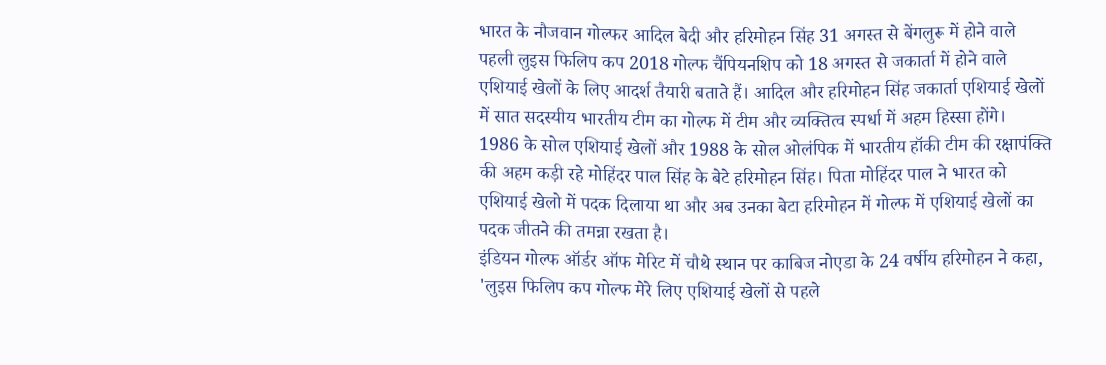भारत के नौजवान गोल्फर आदिल बेदी और हरिमोहन सिंह 31 अगस्त से बेंगलुरू में होने वाले पहली लुइस फिलिप कप 2018 गोल्फ चैंपियनशिप को 18 अगस्त से जकार्ता में होने वाले एशियाई खेलों के लिए आदर्श तैयारी बताते हैं। आदिल और हरिमोहन सिंह जकार्ता एशियाई खेलों में सात सदस्यीय भारतीय टीम का गोल्फ में टीम और व्यक्तित्व स्पर्धा में अहम हिस्सा होंगे।
1986 के सोल एशियाई खेलों और 1988 के सोल ओलंपिक में भारतीय हॉकी टीम की रक्षापंक्ति की अहम कड़ी रहे मोहिंदर पाल सिंह के बेटे हरिमोहन सिंह। पिता मोहिंदर पाल ने भारत को एशियाई खेलो में पदक दिलाया था और अब उनका बेटा हरिमोहन में गोल्फ में एशियाई खेलों का पदक जीतने की तमन्ना रखता है।
इंडियन गोल्फ ऑर्डर ऑफ मेरिट में चौथे स्थान पर काबिज नोएडा के 24 वर्षीय हरिमोहन ने कहा, 'लुइस फिलिप कप गोल्फ मेरे लिए एशियाई खेलों से पहले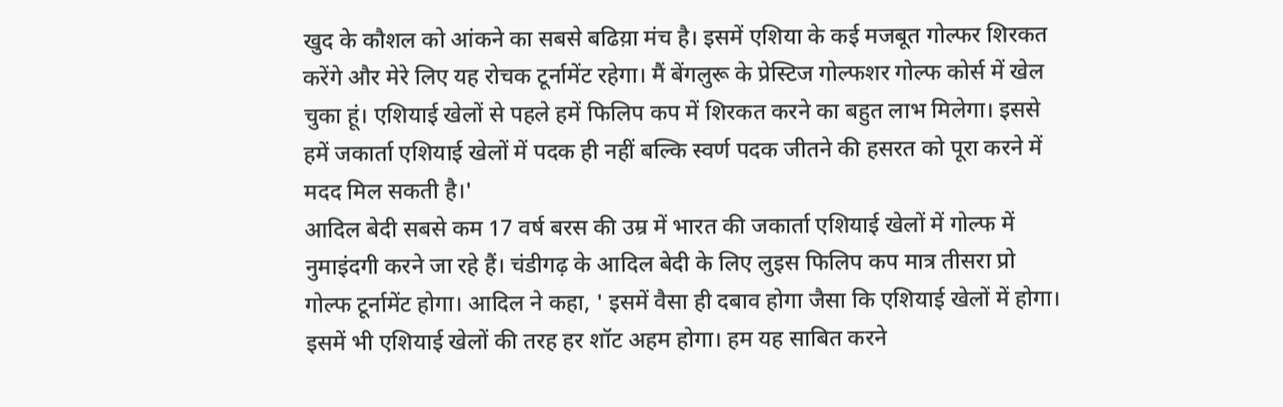खुद के कौशल को आंकने का सबसे बढिय़ा मंच है। इसमें एशिया के कई मजबूत गोल्फर शिरकत करेंगे और मेरे लिए यह रोचक टूर्नामेंट रहेगा। मैं बेंगलुरू के प्रेस्टिज गोल्फशर गोल्फ कोर्स में खेल चुका हूं। एशियाई खेलों से पहले हमें फिलिप कप में शिरकत करने का बहुत लाभ मिलेगा। इससे हमें जकार्ता एशियाई खेलों में पदक ही नहीं बल्कि स्वर्ण पदक जीतने की हसरत को पूरा करने में मदद मिल सकती है।'
आदिल बेदी सबसे कम 17 वर्ष बरस की उम्र में भारत की जकार्ता एशियाई खेलों में गोल्फ में नुमाइंदगी करने जा रहे हैं। चंडीगढ़ के आदिल बेदी के लिए लुइस फिलिप कप मात्र तीसरा प्रो गोल्फ टूर्नामेंट होगा। आदिल ने कहा, ' इसमें वैसा ही दबाव होगा जैसा कि एशियाई खेलों में होगा। इसमें भी एशियाई खेलों की तरह हर शॉट अहम होगा। हम यह साबित करने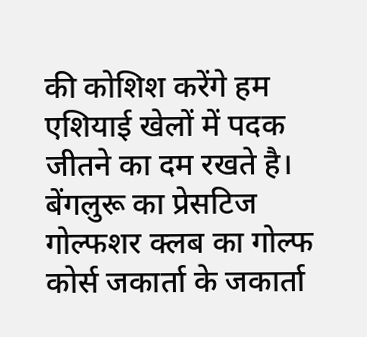की कोशिश करेंगे हम एशियाई खेलों में पदक जीतने का दम रखते है। बेंगलुरू का प्रेसटिज गोल्फशर क्लब का गोल्फ कोर्स जकार्ता के जकार्ता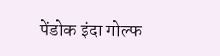पेंडोक इंदा गोल्फ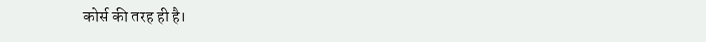कोर्स की तरह ही है।